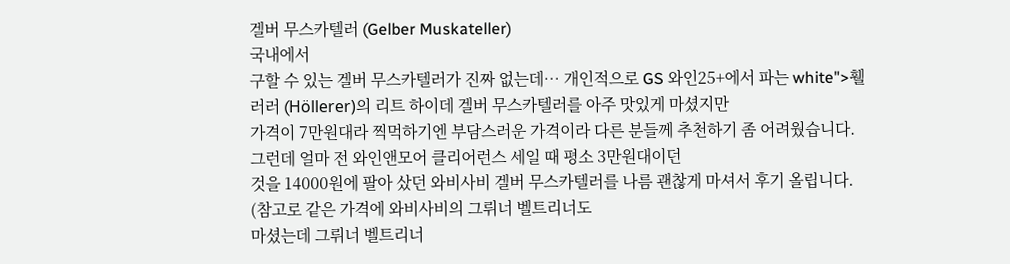겔버 무스카텔러 (Gelber Muskateller)
국내에서
구할 수 있는 겔버 무스카텔러가 진짜 없는데… 개인적으로 GS 와인25+에서 파는 white">휄러러 (Höllerer)의 리트 하이데 겔버 무스카텔러를 아주 맛있게 마셨지만
가격이 7만원대라 찍먹하기엔 부담스러운 가격이라 다른 분들께 추천하기 좀 어려웠습니다. 그런데 얼마 전 와인앤모어 클리어런스 세일 때 평소 3만원대이던
것을 14000원에 팔아 샀던 와비사비 겔버 무스카텔러를 나름 괜찮게 마셔서 후기 올립니다. (참고로 같은 가격에 와비사비의 그뤼너 벨트리너도
마셨는데 그뤼너 벨트리너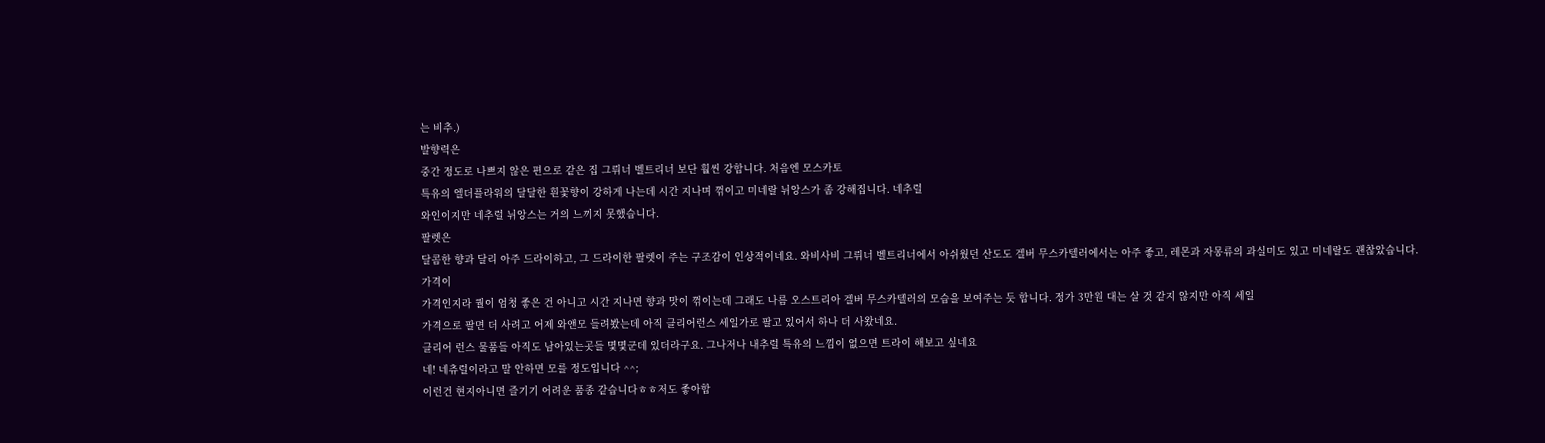는 비추.)
발향력은
중간 정도로 나쁘지 않은 편으로 같은 집 그뤼너 벨트리너 보단 훨씬 강합니다. 처음엔 모스카토
특유의 엘더플라워의 달달한 흰꽃향이 강하게 나는데 시간 지나며 꺾이고 미네랄 뉘앙스가 좀 강해집니다. 네추럴
와인이지만 네추럴 뉘앙스는 거의 느끼지 못했습니다.
팔렛은
달콤한 향과 달리 아주 드라이하고, 그 드라이한 팔렛이 주는 구조감이 인상적이네요. 와비사비 그뤼너 벨트리너에서 아쉬웠던 산도도 겔버 무스카텔러에서는 아주 좋고, 레몬과 자몽류의 과실미도 있고 미네랄도 괜찮았습니다.
가격이
가격인지라 퀄이 엄청 좋은 건 아니고 시간 지나면 향과 맛이 꺾이는데 그래도 나름 오스트리아 겔버 무스카텔러의 모습을 보여주는 듯 합니다. 정가 3만원 대는 살 것 같지 않지만 아직 세일
가격으로 팔면 더 사려고 어제 와앤모 들려봤는데 아직 클리어런스 세일가로 팔고 있어서 하나 더 사왔네요.
클리어 런스 물품들 아직도 남아있는곳들 몇몇군데 있더라구요. 그나저나 내추럴 특유의 느낌이 없으면 트라이 해보고 싶네요
네! 네츄럴이라고 말 안하면 모를 정도입니다 ^^;
이런건 현지아니면 즐기기 어려운 품종 같습니다ㅎㅎ저도 좋아합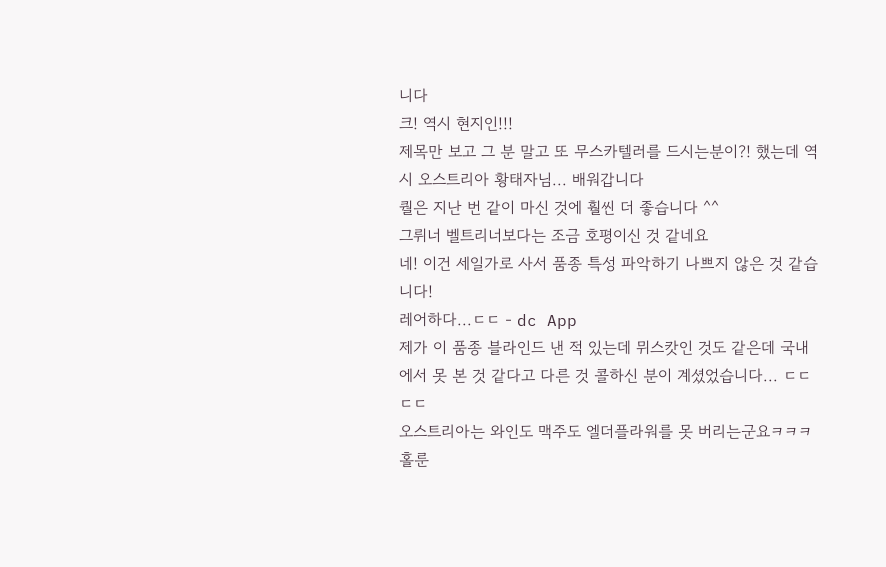니다
크! 역시 현지인!!!
제목만 보고 그 분 말고 또 무스카텔러를 드시는분이?! 했는데 역시 오스트리아 황태자님... 배워갑니다
퀄은 지난 번 같이 마신 것에 훨씬 더 좋습니다 ^^
그뤼너 벨트리너보다는 조금 호평이신 것 같네요
네! 이건 세일가로 사서 품종 특성 파악하기 나쁘지 않은 것 같습니다!
레어하다...ㄷㄷ - dc App
제가 이 품종 블라인드 낸 적 있는데 뮈스캇인 것도 같은데 국내에서 못 본 것 같다고 다른 것 콜하신 분이 계셨었습니다... ㄷㄷㄷㄷ
오스트리아는 와인도 맥주도 엘더플라워를 못 버리는군요ㅋㅋㅋ
홀룬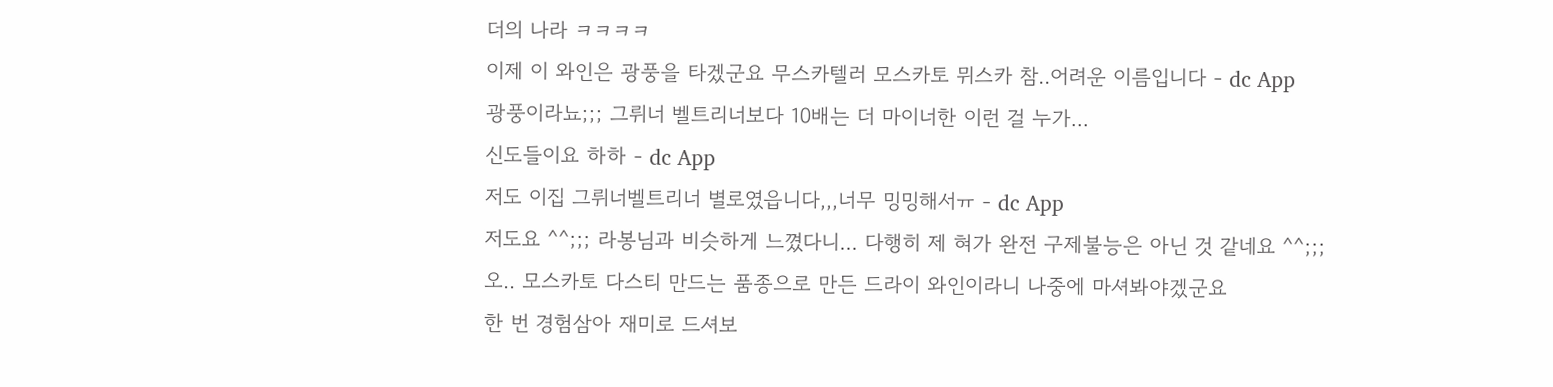더의 나라 ㅋㅋㅋㅋ
이제 이 와인은 광풍을 타겠군요 무스카텔러 모스카토 뮈스카 참..어려운 이름입니다 - dc App
광풍이라뇨;;; 그뤼너 벨트리너보다 10배는 더 마이너한 이런 걸 누가...
신도들이요 하하 - dc App
저도 이집 그뤼너벨트리너 별로였읍니다,,,너무 밍밍해서ㅠ - dc App
저도요 ^^;;; 라봉님과 비슷하게 느꼈다니... 다행히 제 혀가 완전 구제불능은 아닌 것 같네요 ^^;;;
오.. 모스카토 다스티 만드는 품종으로 만든 드라이 와인이라니 나중에 마셔봐야겠군요
한 번 경험삼아 재미로 드셔보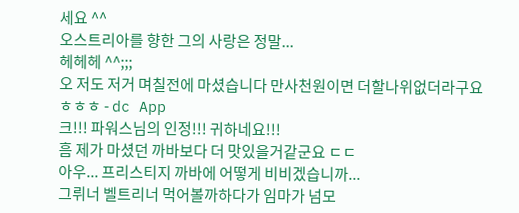세요 ^^
오스트리아를 향한 그의 사랑은 정말...
헤헤헤 ^^;;;
오 저도 저거 며칠전에 마셨습니다 만사천원이면 더할나위없더라구요ㅎㅎㅎ - dc App
크!!! 파워스님의 인정!!! 귀하네요!!!
흠 제가 마셨던 까바보다 더 맛있을거같군요 ㄷㄷ
아우... 프리스티지 까바에 어떻게 비비겠습니까...
그뤼너 벨트리너 먹어볼까하다가 임마가 넘모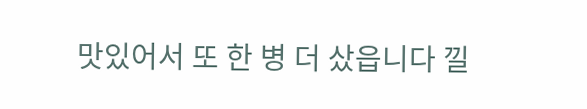맛있어서 또 한 병 더 샀읍니다 낄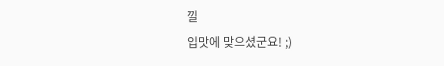낄
입맛에 맞으셨군요! ;)